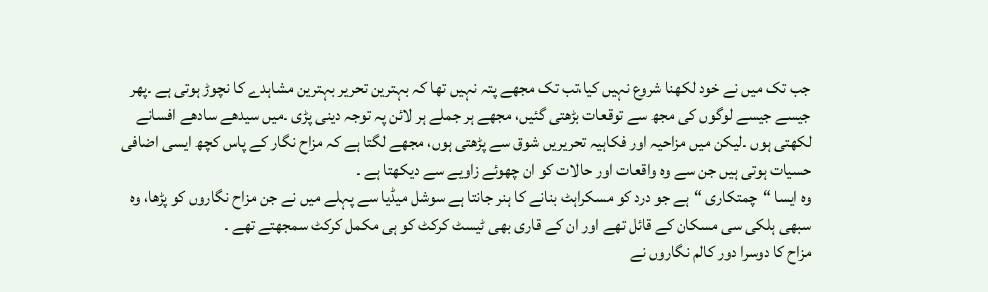جب تک میں نے خود لکھنا شروع نہیں کیا،تب تک مجھے پتہ نہیں تھا کہ بہترین تحریر بہترین مشاہدے کا نچوڑ ہوتی ہے ۔پھر جیسے جیسے لوگوں کی مجھ سے توقعات بڑھتی گئیں، مجھے ہر جملے ہر لائن پہ توجہ دینی پڑی ۔میں سیدھے سادھے افسانے لکھتی ہوں ۔لیکن میں مزاحیہ اور فکاہیہ تحریریں شوق سے پڑھتی ہوں، مجھے لگتا ہے کہ مزاح نگار کے پاس کچھ ایسی اضافی حسیات ہوتی ہیں جن سے وہ واقعات اور حالات کو ان چھوئے زاویے سے دیکھتا ہے ۔
وہ ایسا “چمتکاری “ہے جو درد کو مسکراہٹ بنانے کا ہنر جانتا ہے سوشل میڈیا سے پہلے میں نے جن مزاح نگاروں کو پڑھا، وہ سبھی ہلکی سی مسکان کے قائل تھے اور ان کے قاری بھی ٹیسٹ کرکٹ کو ہی مکمل کرکٹ سمجھتے تھے ۔
مزاح کا دوسرا دور کالم نگاروں نے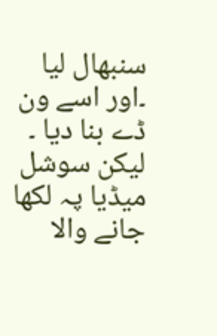سنبھال لیا ۔اور اسے ون ڈے بنا دیا ۔
لیکن سوشل میڈیا پہ لکھا جانے والا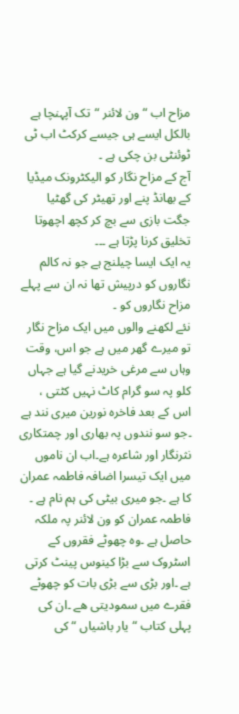مزاح اب “ون لائنر “تک آپہنچا ہے
بالکل ایسے ہی جیسے کرکٹ اب ٹی ٹوئنٹی بن چکی ہے ۔
آج کے مزاح نگار کو الیکٹرونک میڈیا کے بھانڈ پنے اور تھیٹر کی گھٹیا جگت بازی سے بچ کر کچھ اچھوتا تخلیق کرنا پڑتا ہے ۔۔۔
یہ ایک ایسا چیلنج ہے جو نہ کالم نگاروں کو درپیش تھا نہ ان سے پہلے مزاح نگاروں کو ۔
نئے لکھنے والوں میں ایک مزاح نگار تو میرے گھر میں ہے جو اس، وقت وہاں سے مرغی خریدنے گیا ہے جہاں کلو پہ سو گرام کاٹ نہیں کٹتی ،
اس کے بعد فاخرہ نورین میری نند ہے ۔جو سو نندوں پہ بھاری اور چمتکاری نثرنگار اور شاعرہ ہے۔اب ان ناموں میں ایک تیسرا اضافہ فاطمہ عمران کا ہے ۔جو میری بیٹی کی ہم نام ہے ۔
فاطمہ عمران کو ون لائنر پہ ملکہ حاصل ہے ۔وہ چھوٹے فقروں کے اسٹروک سے بڑا کینوس پینٹ کرتی ہے ۔اور بڑی سے بڑی بات کو چھوٹے فقرے میں سمودیتی ھے ۔ان کی پہلی کتاب “یار باشیاں “کی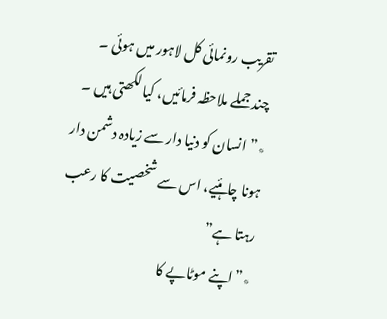تقریب رونمائی کل لاہور میں ہوئی ۔
چند جملے ملاحظہ فرمائیں، کیا لکھتی ہیں ۔
٭”انسان کو دنیا دار سے زیادہ دشمن دار ہونا چاہئیے، اس سے شخصیت کا رعب رہتا ہے”
٭”اپنے موٹاپے کا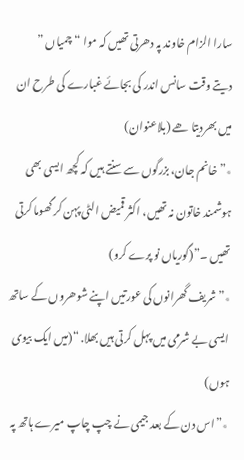سارا الزام خاوند پہ دھرتی تھیں کہ موا “چمیاں ”
دیتے وقت سانس اندر کی بجائے غبارے کی طرح ان میں بھردیتا ھے (بلاعنوان)
٭”خانم جان، بزرگوں سے سنتے ہیں کہ کچھ ایسی بھی ہوشمند خاتون نہ تھیں، اکثر قمیض الٹی پہن کر گھوما کرتی تھیں ۔”(گوریاں نو پرے کرو)
٭”شریف گھرانوں کی عورتیں اپنے شوھروں کے ساتھ ایسی بے شرمی میں پہل کرتی ہیں بھلا. “(میں ایک بیوی ہوں)
٭”اس دن کے بعد جیمی نے چپ چاپ میرے ہاتھ پہ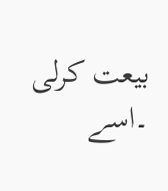بیعت کرلی ۔اسے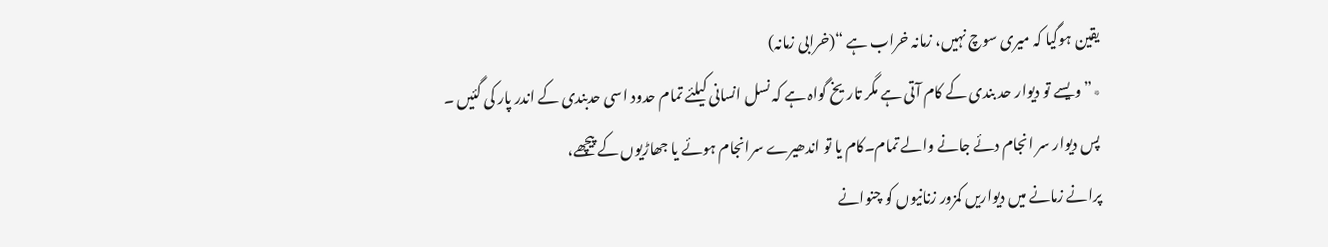یقین ہوگیا کہ میری سوچ نہیں، زمانہ خراب ہے “(خرابی زمانہ)
٭”ویسے تو دیوار حد بندی کے کام آتی ہے مگر تاریخ گواہ ہے کہ نسل انسانی کیلئے تمام حدود اسی حدبندی کے اندر پار کی گئیں ۔
پس دیوار سر انجام دئے جانے والے تمام۔کام یا تو اندھیرے سرانجام ہوئے یا جھاڑیوں کے پیچھے،
پرانے زمانے میں دیواریں کمزور زنانیوں کو چنوانے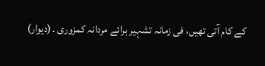کے کام آتی تھیں، فی زمانہ تشہیر برائے مردانہ کمزوری ۔(دیوار)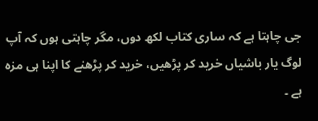جی چاہتا ہے کہ ساری کتاب لکھ دوں، مگر چاہتی ہوں کہ آپ لوگ یار باشیاں خرید کر پڑھیں، خرید کر پڑھنے کا اپنا ہی مزہ ہے ۔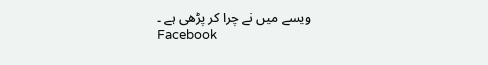ویسے میں نے چرا کر پڑھی ہے ۔
Facebook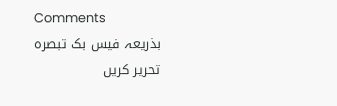Comments
بذریعہ فیس بک تبصرہ تحریر کریں